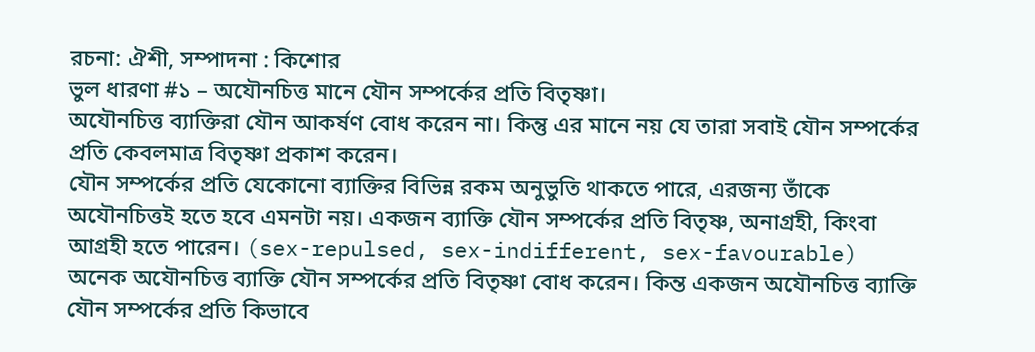রচনা: ঐশী, সম্পাদনা : কিশোর
ভুল ধারণা #১ – অযৌনচিত্ত মানে যৌন সম্পর্কের প্রতি বিতৃষ্ণা।
অযৌনচিত্ত ব্যাক্তিরা যৌন আকর্ষণ বোধ করেন না। কিন্তু এর মানে নয় যে তারা সবাই যৌন সম্পর্কের প্রতি কেবলমাত্র বিতৃষ্ণা প্রকাশ করেন।
যৌন সম্পর্কের প্রতি যেকোনো ব্যাক্তির বিভিন্ন রকম অনুভুতি থাকতে পারে, এরজন্য তাঁকে অযৌনচিত্তই হতে হবে এমনটা নয়। একজন ব্যাক্তি যৌন সম্পর্কের প্রতি বিতৃষ্ণ, অনাগ্রহী, কিংবা আগ্রহী হতে পারেন। (sex-repulsed, sex-indifferent, sex-favourable)
অনেক অযৌনচিত্ত ব্যাক্তি যৌন সম্পর্কের প্রতি বিতৃষ্ণা বোধ করেন। কিন্ত একজন অযৌনচিত্ত ব্যাক্তি যৌন সম্পর্কের প্রতি কিভাবে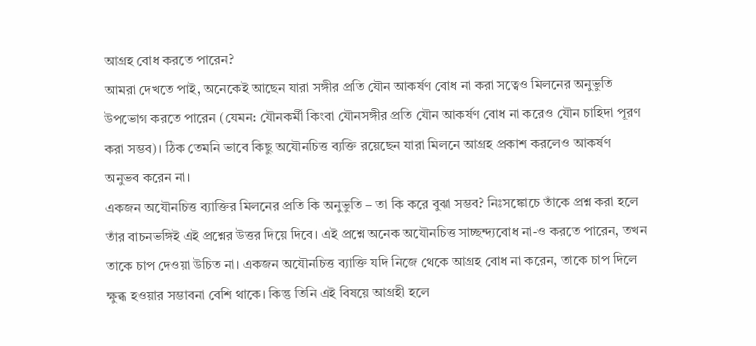আগ্রহ বোধ করতে পারেন?
আমরা দেখতে পাই, অনেকেই আছেন যারা সঙ্গীর প্রতি যৌন আকর্ষণ বোধ না করা সত্বেও মিলনের অনুভুতি উপভোগ করতে পারেন (যেমন: যৌনকর্মী কিংবা যৌনসঙ্গীর প্রতি যৌন আকর্ষণ বোধ না করেও যৌন চাহিদা পূরণ করা সম্ভব)। ঠিক তেমনি ভাবে কিছু অযৌনচিত্ত ব্যক্তি রয়েছেন যারা মিলনে আগ্রহ প্রকাশ করলেও আকর্ষণ অনুভব করেন না।
একজন অযৌনচিত্ত ব্যাক্তির মিলনের প্রতি কি অনুভুতি – তা কি করে বুঝা সম্ভব? নিঃসঙ্কোচে তাঁকে প্রশ্ন করা হলে তাঁর বাচনভঙ্গিই এই প্রশ্নের উত্তর দিয়ে দিবে। এই প্রশ্নে অনেক অযৌনচিত্ত সাচ্ছন্দ্যবোধ না-ও করতে পারেন, তখন তাকে চাপ দেওয়া উচিত না। একজন অযৌনচিত্ত ব্যাক্তি যদি নিজে থেকে আগ্রহ বোধ না করেন, তাকে চাপ দিলে ক্ষুব্ধ হওয়ার সম্ভাবনা বেশি থাকে। কিন্তু তিনি এই বিষয়ে আগ্রহী হলে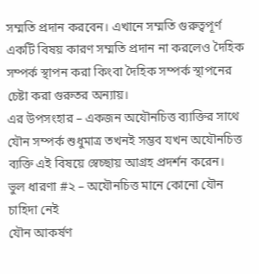সম্মতি প্রদান করবেন। এখানে সম্মতি গুরুত্বপূর্ণ একটি বিষয় কারণ সম্মতি প্রদান না করলেও দৈহিক সম্পর্ক স্থাপন করা কিংবা দৈহিক সম্পর্ক স্থাপনের চেষ্টা করা গুরুতর অন্যায়।
এর উপসংহার – একজন অযৌনচিত্ত ব্যাক্তির সাথে যৌন সম্পর্ক শুধুমাত্র তখনই সম্ভব যখন অযৌনচিত্ত ব্যক্তি এই বিষয়ে স্বেচ্ছায় আগ্রহ প্রদর্শন করেন।
ভুল ধারণা #২ – অযৌনচিত্ত মানে কোনো যৌন চাহিদা নেই
যৌন আকর্ষণ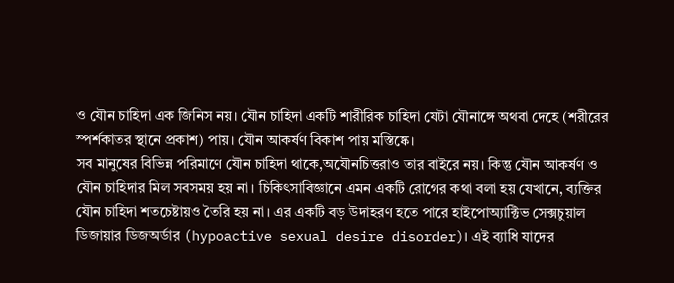ও যৌন চাহিদা এক জিনিস নয়। যৌন চাহিদা একটি শারীরিক চাহিদা যেটা যৌনাঙ্গে অথবা দেহে (শরীরের স্পর্শকাতর স্থানে প্রকাশ) পায়। যৌন আকর্ষণ বিকাশ পায় মস্তিষ্কে।
সব মানুষের বিভিন্ন পরিমাণে যৌন চাহিদা থাকে,অযৌনচিত্তরাও তার বাইরে নয়। কিন্তু যৌন আকর্ষণ ও যৌন চাহিদার মিল সবসময় হয় না। চিকিৎসাবিজ্ঞানে এমন একটি রোগের কথা বলা হয় যেখানে, ব্যক্তির যৌন চাহিদা শতচেষ্টায়ও তৈরি হয় না। এর একটি বড় উদাহরণ হতে পারে হাইপোঅ্যাক্টিভ সেক্সচুয়াল ডিজায়ার ডিজঅর্ডার (hypoactive sexual desire disorder)। এই ব্যাধি যাদের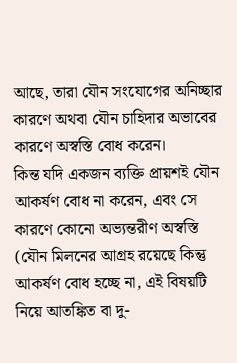আছে, তারা যৌন সংযোগের অনিচ্ছার কারণে অথবা যৌন চাহিদার অভাবের কারণে অস্বস্তি বোধ করেন।
কিন্ত যদি একজন ব্যক্তি প্রায়শই যৌন আকর্ষণ বোধ না করেন, এবং সে কারণে কোনো অভ্যন্তরীণ অস্বস্তি (যৌন মিলনের আগ্রহ রয়েছে কিন্তু আকর্ষণ বোধ হচ্ছে না, এই বিষয়টি নিয়ে আতঙ্কিত বা দু-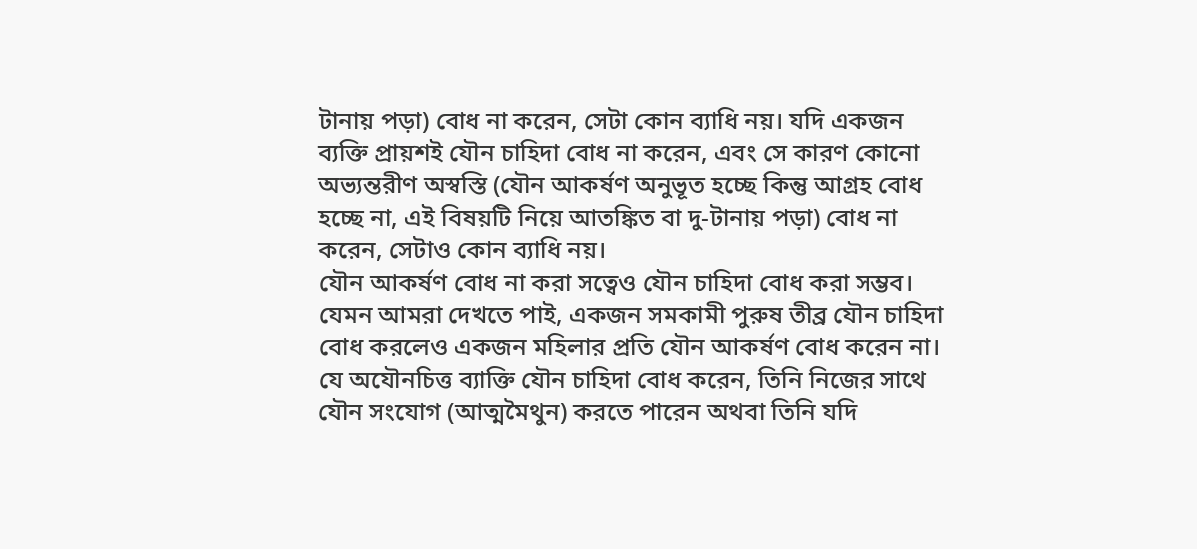টানায় পড়া) বোধ না করেন, সেটা কোন ব্যাধি নয়। যদি একজন ব্যক্তি প্রায়শই যৌন চাহিদা বোধ না করেন, এবং সে কারণ কোনো অভ্যন্তরীণ অস্বস্তি (যৌন আকর্ষণ অনুভূত হচ্ছে কিন্তু আগ্রহ বোধ হচ্ছে না, এই বিষয়টি নিয়ে আতঙ্কিত বা দু-টানায় পড়া) বোধ না করেন, সেটাও কোন ব্যাধি নয়।
যৌন আকর্ষণ বোধ না করা সত্বেও যৌন চাহিদা বোধ করা সম্ভব। যেমন আমরা দেখতে পাই, একজন সমকামী পুরুষ তীব্র যৌন চাহিদা বোধ করলেও একজন মহিলার প্রতি যৌন আকর্ষণ বোধ করেন না।
যে অযৌনচিত্ত ব্যাক্তি যৌন চাহিদা বোধ করেন, তিনি নিজের সাথে যৌন সংযোগ (আত্মমৈথুন) করতে পারেন অথবা তিনি যদি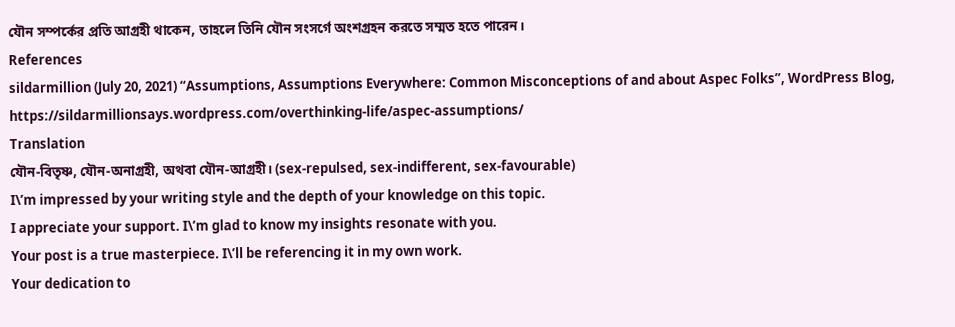যৌন সম্পর্কের প্রতি আগ্রহী থাকেন, তাহলে তিনি যৌন সংসর্গে অংশগ্রহন করতে সম্মত হতে পারেন।
References
sildarmillion (July 20, 2021) “Assumptions, Assumptions Everywhere: Common Misconceptions of and about Aspec Folks”, WordPress Blog, https://sildarmillionsays.wordpress.com/overthinking-life/aspec-assumptions/
Translation
যৌন-বিতৃষ্ণ, যৌন-অনাগ্রহী, অথবা যৌন-আগ্রহী। (sex-repulsed, sex-indifferent, sex-favourable)
I\’m impressed by your writing style and the depth of your knowledge on this topic.
I appreciate your support. I\’m glad to know my insights resonate with you.
Your post is a true masterpiece. I\’ll be referencing it in my own work.
Your dedication to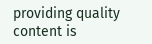providing quality content is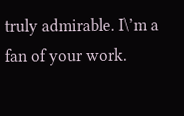truly admirable. I\’m a fan of your work.